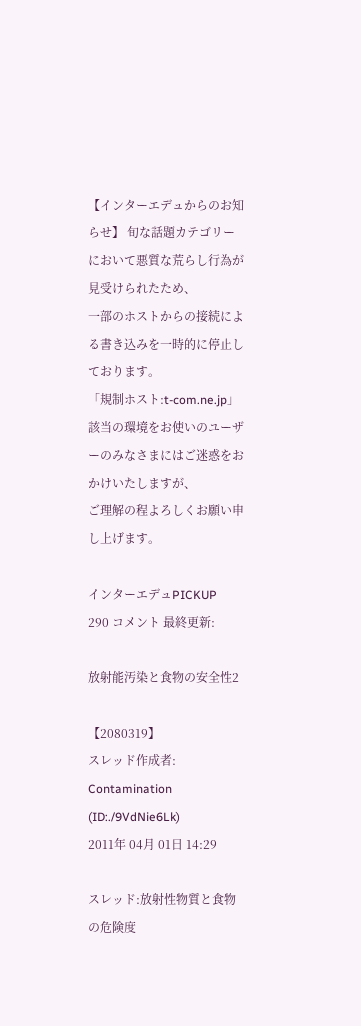【インターエデュからのお知らせ】 旬な話題カテゴリーにおいて悪質な荒らし行為が見受けられたため、
一部のホストからの接続による書き込みを一時的に停止しております。
「規制ホスト:t-com.ne.jp」
該当の環境をお使いのユーザーのみなさまにはご迷惑をおかけいたしますが、
ご理解の程よろしくお願い申し上げます。

インターエデュPICKUP
290 コメント 最終更新:

放射能汚染と食物の安全性2

【2080319】
スレッド作成者: Contamination (ID:./9VdNie6Lk)
2011年 04月 01日 14:29

スレッド:放射性物質と食物の危険度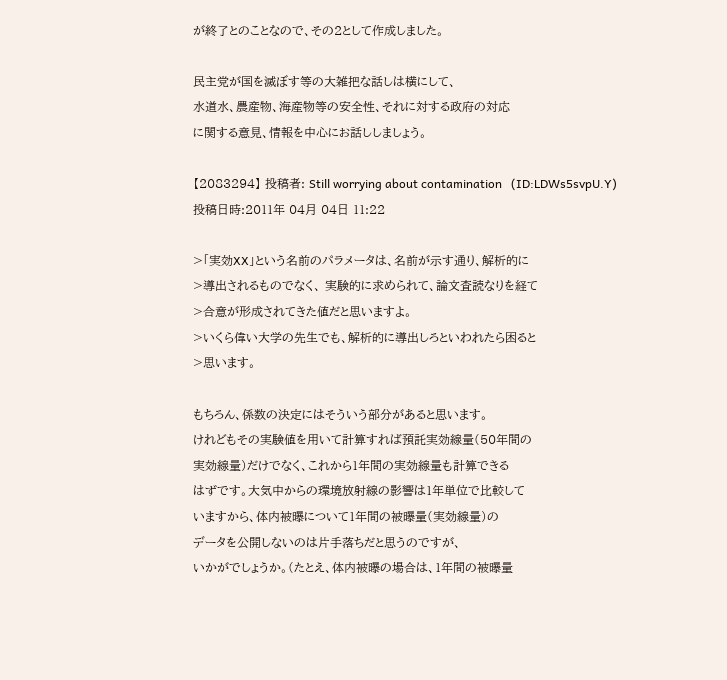が終了とのことなので、その2として作成しました。

民主党が国を滅ぼす等の大雑把な話しは横にして、
水道水、農産物、海産物等の安全性、それに対する政府の対応
に関する意見、情報を中心にお話ししましょう。

【2083294】 投稿者: Still worrying about contamination   (ID:LDWs5svpU.Y)
投稿日時:2011年 04月 04日 11:22

>「実効XX」という名前のパラメータは、名前が示す通り、解析的に
>導出されるものでなく、 実験的に求められて、論文査読なりを経て
>合意が形成されてきた値だと思いますよ。
>いくら偉い大学の先生でも、解析的に導出しろといわれたら困ると
>思います。

もちろん、係数の決定にはそういう部分があると思います。
けれどもその実験値を用いて計算すれば預託実効線量(50年間の
実効線量)だけでなく、これから1年間の実効線量も計算できる
はずです。大気中からの環境放射線の影響は1年単位で比較して
いますから、体内被曝について1年間の被曝量(実効線量)の
データを公開しないのは片手落ちだと思うのですが、
いかがでしょうか。(たとえ、体内被曝の場合は、1年間の被曝量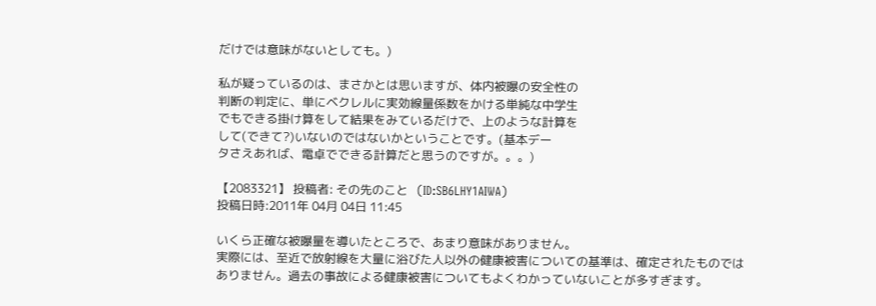だけでは意味がないとしても。)

私が疑っているのは、まさかとは思いますが、体内被曝の安全性の
判断の判定に、単にベクレルに実効線量係数をかける単純な中学生
でもできる掛け算をして結果をみているだけで、上のような計算を
して(できて?)いないのではないかということです。(基本デー
タさえあれば、電卓でできる計算だと思うのですが。。。)

【2083321】 投稿者: その先のこと   (ID:SB6LHY1AIWA)
投稿日時:2011年 04月 04日 11:45

いくら正確な被曝量を導いたところで、あまり意味がありません。
実際には、至近で放射線を大量に浴びた人以外の健康被害についての基準は、確定されたものではありません。過去の事故による健康被害についてもよくわかっていないことが多すぎます。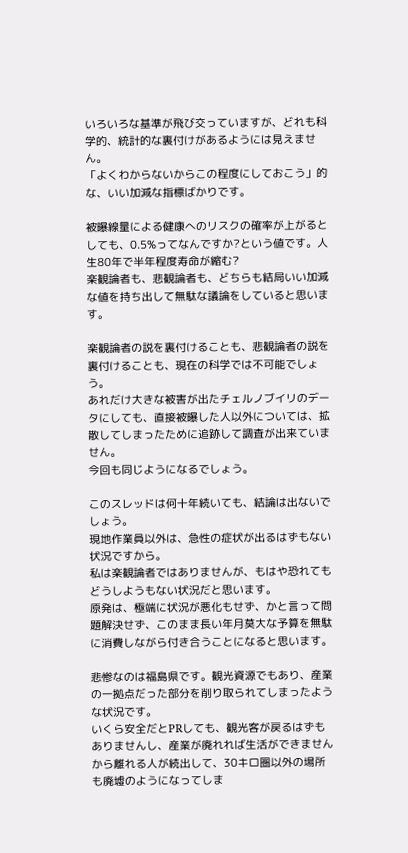いろいろな基準が飛び交っていますが、どれも科学的、統計的な裏付けがあるようには見えません。
「よくわからないからこの程度にしておこう」的な、いい加減な指標ばかりです。

被曝線量による健康へのリスクの確率が上がるとしても、0.5%ってなんですか?という値です。人生80年で半年程度寿命が縮む?
楽観論者も、悲観論者も、どちらも結局いい加減な値を持ち出して無駄な議論をしていると思います。

楽観論者の説を裏付けることも、悲観論者の説を裏付けることも、現在の科学では不可能でしょう。
あれだけ大きな被害が出たチェルノブイリのデータにしても、直接被曝した人以外については、拡散してしまったために追跡して調査が出来ていません。
今回も同じようになるでしょう。

このスレッドは何十年続いても、結論は出ないでしょう。
現地作業員以外は、急性の症状が出るはずもない状況ですから。
私は楽観論者ではありませんが、もはや恐れてもどうしようもない状況だと思います。
原発は、極端に状況が悪化もせず、かと言って問題解決せず、このまま長い年月莫大な予算を無駄に消費しながら付き合うことになると思います。

悲惨なのは福島県です。観光資源でもあり、産業の一拠点だった部分を削り取られてしまったような状況です。
いくら安全だとPRしても、観光客が戻るはずもありませんし、産業が廃れれば生活ができませんから離れる人が続出して、30キロ圏以外の場所も廃墟のようになってしま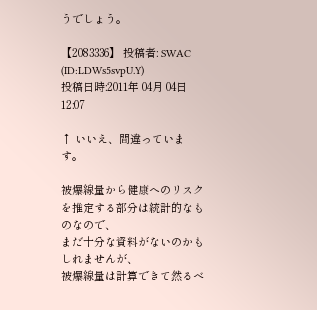うでしょう。

【2083336】 投稿者: SWAC   (ID:LDWs5svpU.Y)
投稿日時:2011年 04月 04日 12:07

↑ いいえ、間違っています。

被爆線量から健康へのリスクを推定する部分は統計的なものなので、
まだ十分な資料がないのかもしれませんが、
被爆線量は計算できて然るべ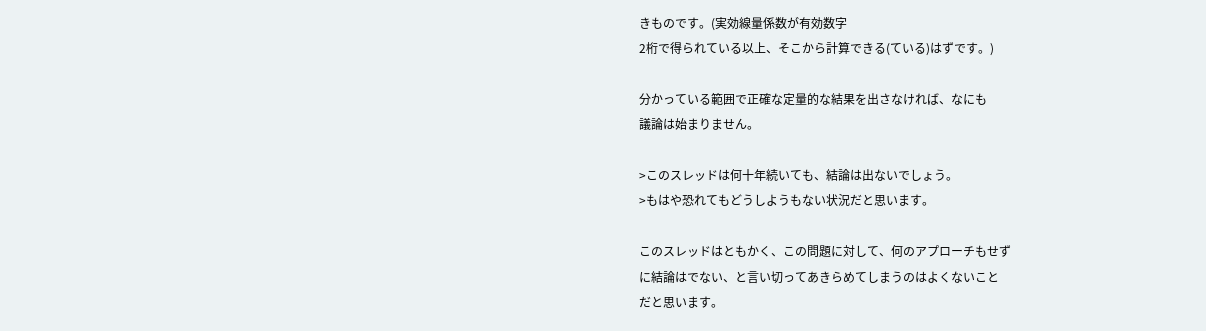きものです。(実効線量係数が有効数字
2桁で得られている以上、そこから計算できる(ている)はずです。)

分かっている範囲で正確な定量的な結果を出さなければ、なにも
議論は始まりません。

>このスレッドは何十年続いても、結論は出ないでしょう。
>もはや恐れてもどうしようもない状況だと思います。

このスレッドはともかく、この問題に対して、何のアプローチもせず
に結論はでない、と言い切ってあきらめてしまうのはよくないこと
だと思います。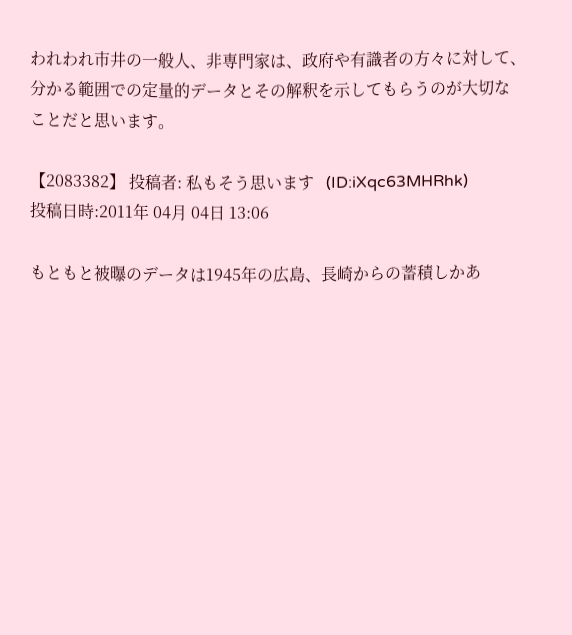われわれ市井の一般人、非専門家は、政府や有識者の方々に対して、
分かる範囲での定量的データとその解釈を示してもらうのが大切な
ことだと思います。

【2083382】 投稿者: 私もそう思います   (ID:iXqc63MHRhk)
投稿日時:2011年 04月 04日 13:06

もともと被曝のデータは1945年の広島、長崎からの蓄積しかあ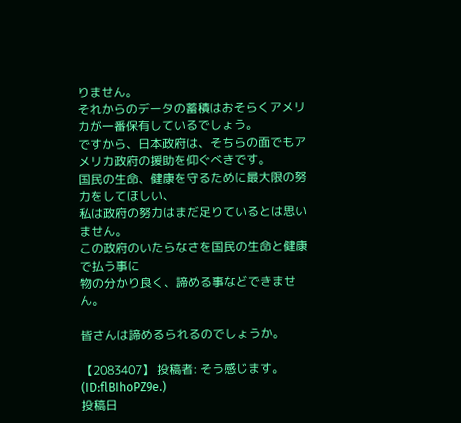りません。
それからのデータの蓄積はおそらくアメリカが一番保有しているでしょう。
ですから、日本政府は、そちらの面でもアメリカ政府の援助を仰ぐべきです。
国民の生命、健康を守るために最大限の努力をしてほしい、
私は政府の努力はまだ足りているとは思いません。
この政府のいたらなさを国民の生命と健康で払う事に
物の分かり良く、諦める事などできません。

皆さんは諦めるられるのでしょうか。

【2083407】 投稿者: そう感じます。   (ID:flBIhoPZ9e.)
投稿日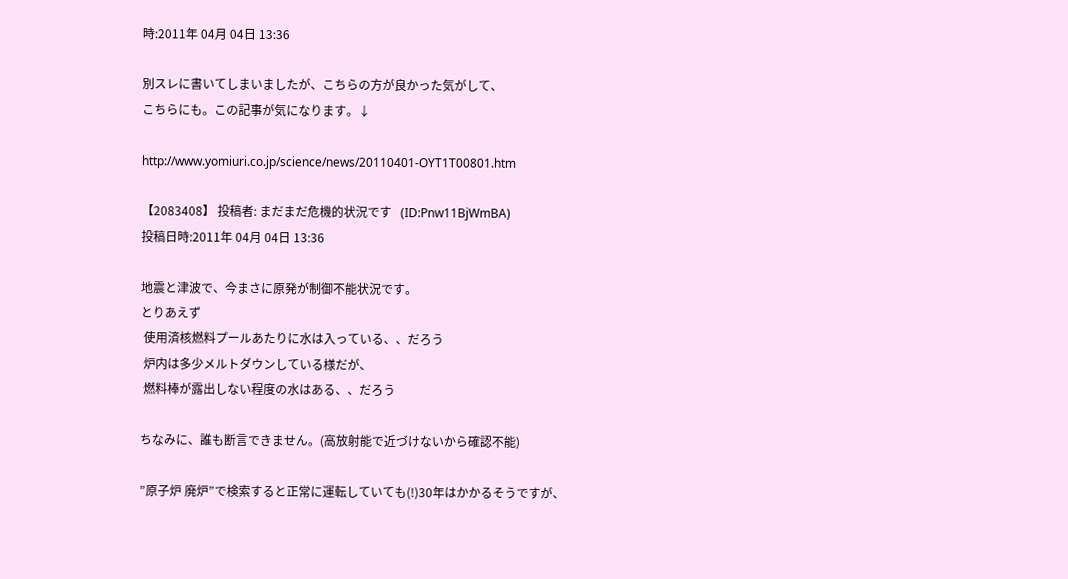時:2011年 04月 04日 13:36

別スレに書いてしまいましたが、こちらの方が良かった気がして、
こちらにも。この記事が気になります。↓

http://www.yomiuri.co.jp/science/news/20110401-OYT1T00801.htm

【2083408】 投稿者: まだまだ危機的状況です   (ID:Pnw11BjWmBA)
投稿日時:2011年 04月 04日 13:36

地震と津波で、今まさに原発が制御不能状況です。
とりあえず
 使用済核燃料プールあたりに水は入っている、、だろう
 炉内は多少メルトダウンしている様だが、
 燃料棒が露出しない程度の水はある、、だろう

ちなみに、誰も断言できません。(高放射能で近づけないから確認不能)

”原子炉 廃炉”で検索すると正常に運転していても(!)30年はかかるそうですが、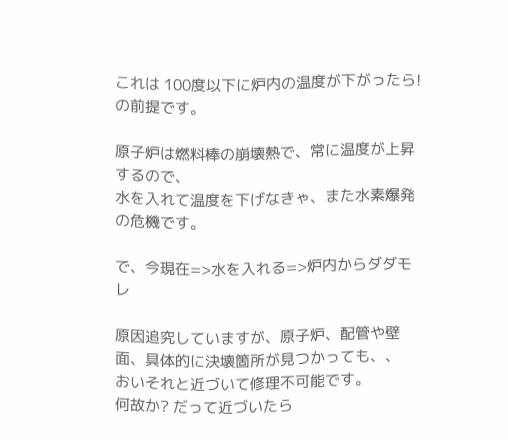これは 100度以下に炉内の温度が下がったら! の前提です。

原子炉は燃料棒の崩壊熱で、常に温度が上昇するので、
水を入れて温度を下げなきゃ、また水素爆発の危機です。

で、今現在=>水を入れる=>炉内からダダモレ

原因追究していますが、原子炉、配管や壁面、具体的に決壊箇所が見つかっても、、
おいそれと近づいて修理不可能です。
何故か? だって近づいたら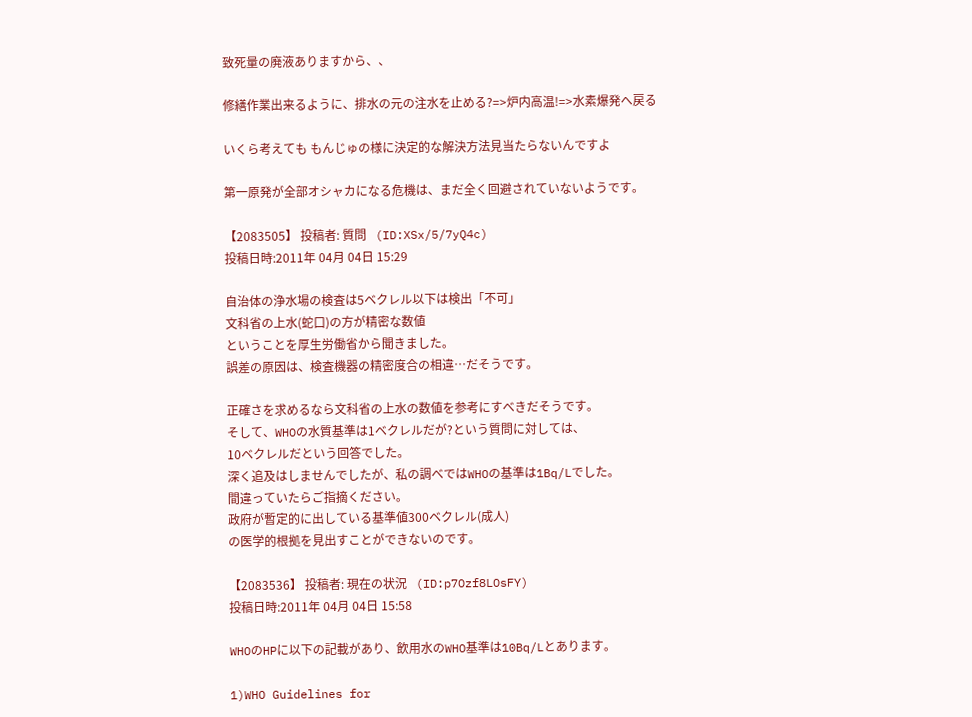致死量の廃液ありますから、、

修繕作業出来るように、排水の元の注水を止める?=>炉内高温!=>水素爆発へ戻る

いくら考えても もんじゅの様に決定的な解決方法見当たらないんですよ

第一原発が全部オシャカになる危機は、まだ全く回避されていないようです。

【2083505】 投稿者: 質問   (ID:XSx/5/7yQ4c)
投稿日時:2011年 04月 04日 15:29

自治体の浄水場の検査は5ベクレル以下は検出「不可」
文科省の上水(蛇口)の方が精密な数値
ということを厚生労働省から聞きました。
誤差の原因は、検査機器の精密度合の相違…だそうです。

正確さを求めるなら文科省の上水の数値を参考にすべきだそうです。
そして、WHOの水質基準は1ベクレルだが?という質問に対しては、
10ベクレルだという回答でした。
深く追及はしませんでしたが、私の調べではWHOの基準は1Bq/Lでした。
間違っていたらご指摘ください。
政府が暫定的に出している基準値300ベクレル(成人)
の医学的根拠を見出すことができないのです。

【2083536】 投稿者: 現在の状況   (ID:p7Ozf8LOsFY)
投稿日時:2011年 04月 04日 15:58

WHOのHPに以下の記載があり、飲用水のWHO基準は10Bq/Lとあります。

1)WHO Guidelines for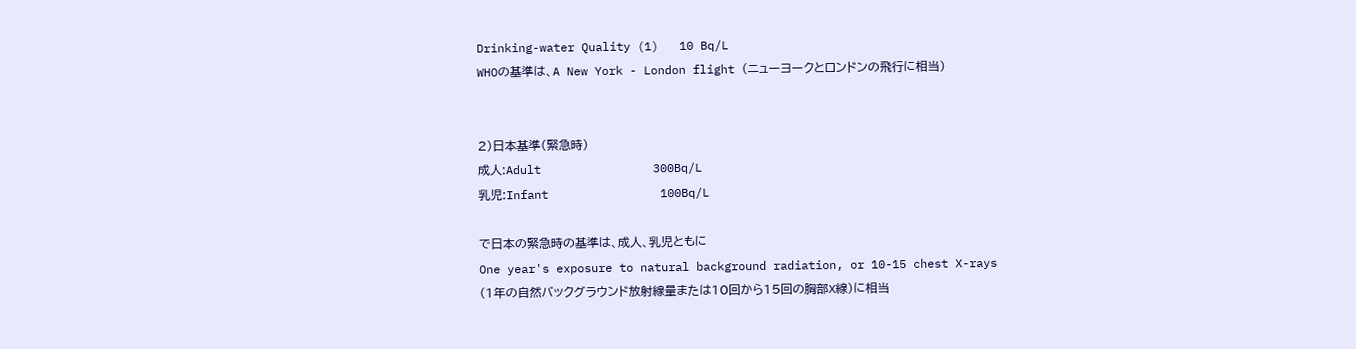Drinking-water Quality (1)   10 Bq/L
WHOの基準は、A New York - London flight (ニューヨークとロンドンの飛行に相当)


2)日本基準(緊急時)
成人:Adult                300Bq/L
乳児:Infant                100Bq/L

で日本の緊急時の基準は、成人、乳児ともに
One year's exposure to natural background radiation, or 10-15 chest X-rays
(1年の自然バックグラウンド放射線量または10回から15回の胸部X線)に相当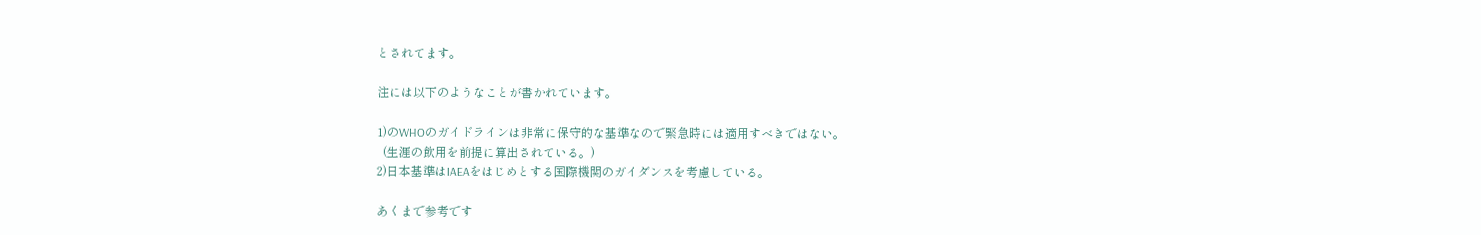とされてます。

注には以下のようなことが書かれています。

1)のWHOのガイドラインは非常に保守的な基準なので緊急時には適用すべきではない。
  (生涯の飲用を前提に算出されている。)
2)日本基準はIAEAをはじめとする国際機関のガイダンスを考慮している。

あくまで参考です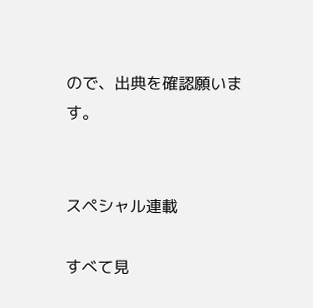ので、出典を確認願います。


スペシャル連載

すべて見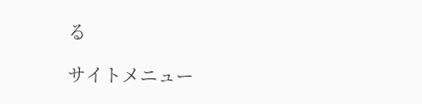る

サイトメニュー